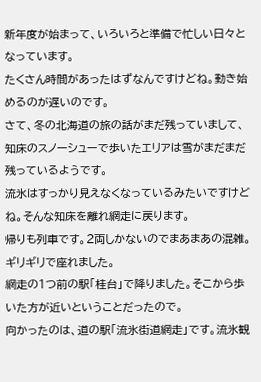新年度が始まって、いろいろと準備で忙しい日々となっています。
たくさん時間があったはずなんですけどね。動き始めるのが遅いのです。
さて、冬の北海道の旅の話がまだ残っていまして、
知床のスノーシューで歩いたエリアは雪がまだまだ残っているようです。
流氷はすっかり見えなくなっているみたいですけどね。そんな知床を離れ網走に戻ります。
帰りも列車です。2両しかないのでまあまあの混雑。ギリギリで座れました。
網走の1つ前の駅「桂台」で降りました。そこから歩いた方が近いということだったので。
向かったのは、道の駅「流氷街道網走」です。流氷観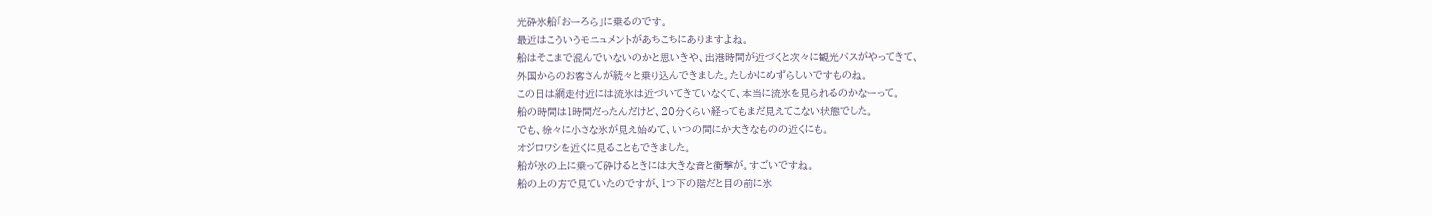光砕氷船「おーろら」に乗るのです。
最近はこういうモニュメントがあちこちにありますよね。
船はそこまで混んでいないのかと思いきや、出港時間が近づくと次々に観光バスがやってきて、
外国からのお客さんが続々と乗り込んできました。たしかにめずらしいですものね。
この日は網走付近には流氷は近づいてきていなくて、本当に流氷を見られるのかなーって。
船の時間は1時間だったんだけど、20分くらい経ってもまだ見えてこない状態でした。
でも、徐々に小さな氷が見え始めて、いつの間にか大きなものの近くにも。
オジロワシを近くに見ることもできました。
船が氷の上に乗って砕けるときには大きな音と衝撃が。すごいですね。
船の上の方で見ていたのですが、1つ下の階だと目の前に氷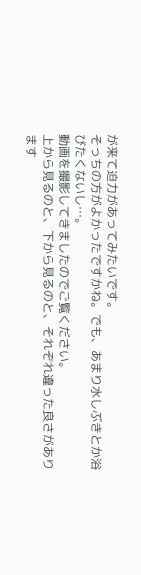が来て迫力があってみたいです。
そっちの方がよかったですかね。でも、あまり水しぶきとか浴びたくないし…。
動画を撮影してきましたのでご覧ください。
上から見るのと、下から見るのと、それぞれ違った良さがあります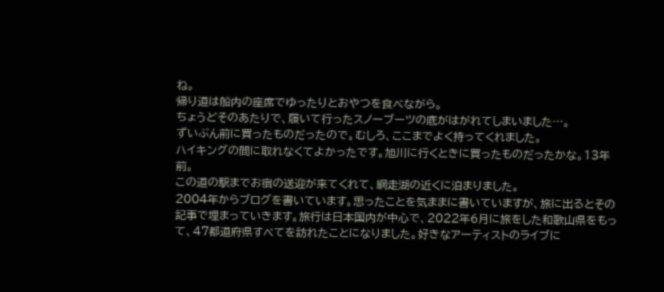ね。
帰り道は船内の座席でゆったりとおやつを食べながら。
ちょうどそのあたりで、履いて行ったスノーブーツの底がはがれてしまいました…。
ずいぶん前に買ったものだったので。むしろ、ここまでよく持ってくれました。
ハイキングの間に取れなくてよかったです。旭川に行くときに買ったものだったかな。13年前。
この道の駅までお宿の送迎が来てくれて、網走湖の近くに泊まりました。
2004年からブログを書いています。思ったことを気ままに書いていますが、旅に出るとその記事で埋まっていきます。旅行は日本国内が中心で、2022年6月に旅をした和歌山県をもって、47都道府県すべてを訪れたことになりました。好きなアーティストのライブに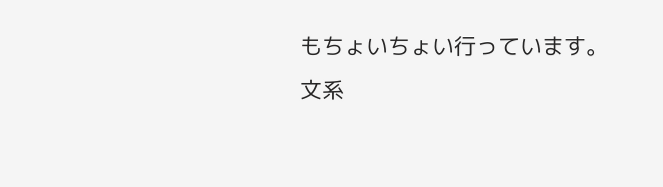もちょいちょい行っています。
文系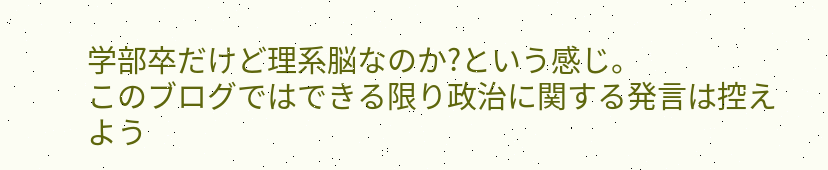学部卒だけど理系脳なのか?という感じ。
このブログではできる限り政治に関する発言は控えよう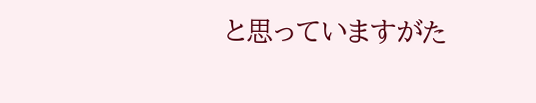と思っていますがた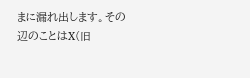まに漏れ出します。その辺のことはX(旧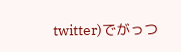twitter)でがっつ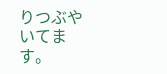りつぶやいてます。